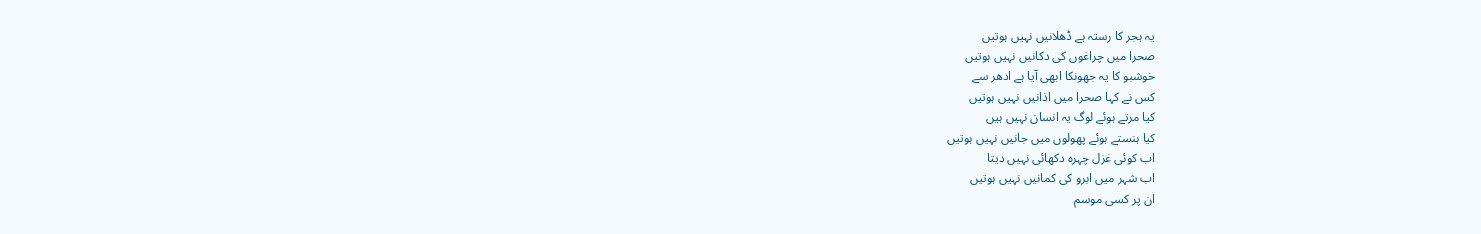یہ ہجر کا رستہ ہے ڈھلانیں نہیں ہوتیں
صحرا میں چراغوں کی دکانیں نہیں ہوتیں
خوشبو کا یہ جھونکا ابھی آیا ہے ادھر سے
کس نے کہا صحرا میں اذانیں نہیں ہوتیں
کیا مرتے ہوئے لوگ یہ انسان نہیں ہیں
کیا ہنستے ہوئے پھولوں میں جانیں نہیں ہوتیں
اب کوئی غزل چہرہ دکھائی نہیں دیتا
اب شہر میں ابرو کی کمانیں نہیں ہوتیں
ان پر کسی موسم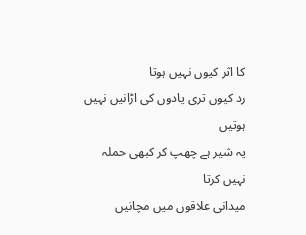کا اثر کیوں نہیں ہوتا
رد کیوں تری یادوں کی اڑانیں نہیں ہوتیں
یہ شیر ہے چھپ کر کبھی حملہ نہیں کرتا
میدانی علاقوں میں مچانیں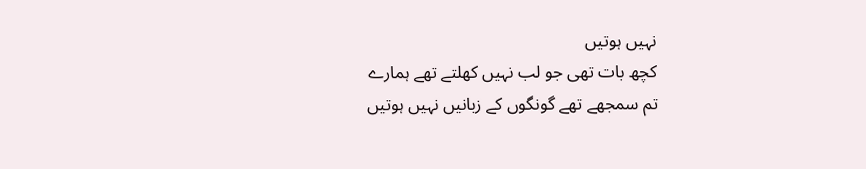نہیں ہوتیں
کچھ بات تھی جو لب نہیں کھلتے تھے ہمارے
تم سمجھے تھے گونگوں کے زبانیں نہیں ہوتیں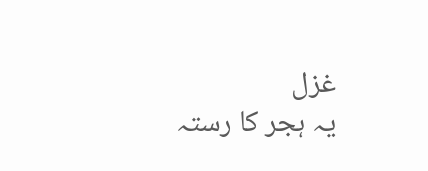غزل
یہ ہجر کا رستہ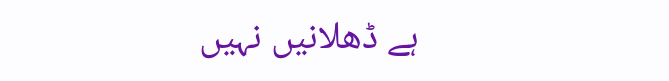ہے ڈھلانیں نہیں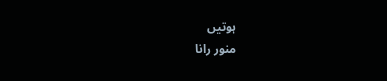ہوتیں
منور رانا